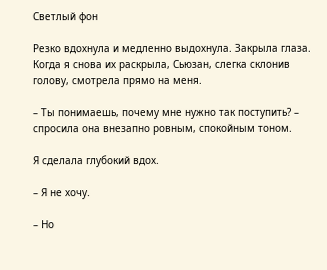Светлый фон

Резко вдохнула и медленно выдохнула. Закрыла глаза. Когда я снова их раскрыла, Сьюзан, слегка склонив голову, смотрела прямо на меня.

– Ты понимаешь, почему мне нужно так поступить? – спросила она внезапно ровным, спокойным тоном.

Я сделала глубокий вдох.

– Я не хочу.

– Но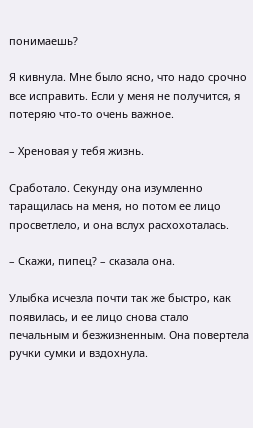понимаешь?

Я кивнула. Мне было ясно, что надо срочно все исправить. Если у меня не получится, я потеряю что-то очень важное.

– Хреновая у тебя жизнь.

Сработало. Секунду она изумленно таращилась на меня, но потом ее лицо просветлело, и она вслух расхохоталась.

– Скажи, пипец? – сказала она.

Улыбка исчезла почти так же быстро, как появилась, и ее лицо снова стало печальным и безжизненным. Она повертела ручки сумки и вздохнула.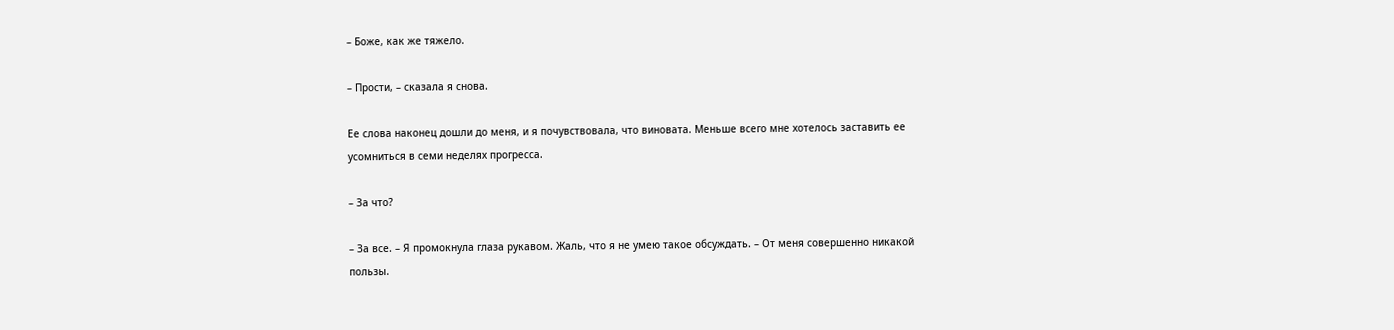– Боже, как же тяжело.

– Прости, – сказала я снова.

Ее слова наконец дошли до меня, и я почувствовала, что виновата. Меньше всего мне хотелось заставить ее усомниться в семи неделях прогресса.

– За что?

– За все. – Я промокнула глаза рукавом. Жаль, что я не умею такое обсуждать. – От меня совершенно никакой пользы.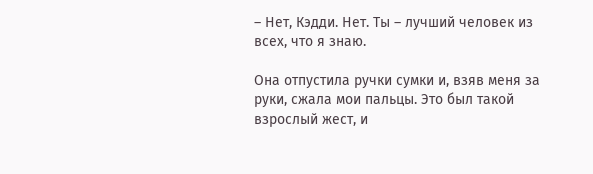– Нет, Кэдди. Нет. Ты – лучший человек из всех, что я знаю.

Она отпустила ручки сумки и, взяв меня за руки, сжала мои пальцы. Это был такой взрослый жест, и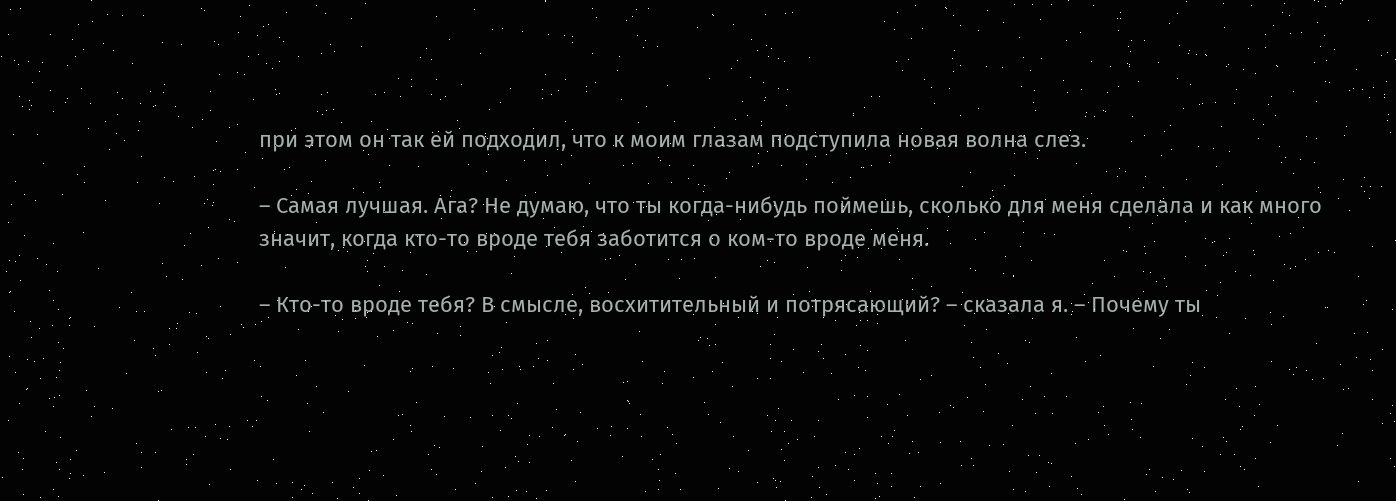при этом он так ей подходил, что к моим глазам подступила новая волна слез.

– Самая лучшая. Ага? Не думаю, что ты когда-нибудь поймешь, сколько для меня сделала и как много значит, когда кто-то вроде тебя заботится о ком-то вроде меня.

– Кто-то вроде тебя? В смысле, восхитительный и потрясающий? – сказала я. – Почему ты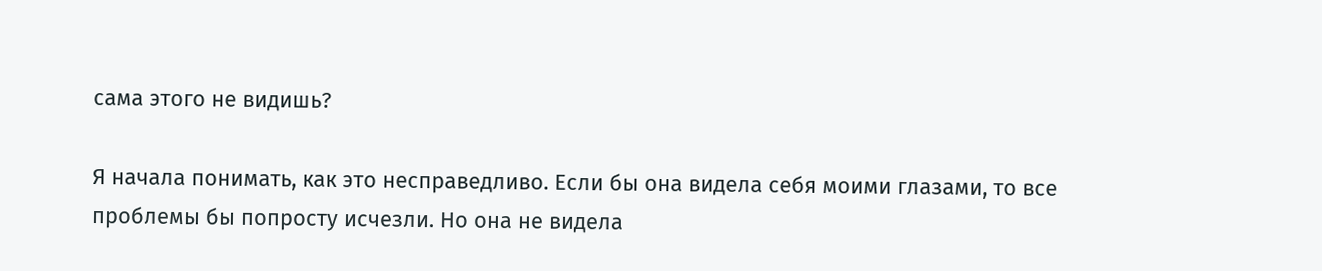сама этого не видишь?

Я начала понимать, как это несправедливо. Если бы она видела себя моими глазами, то все проблемы бы попросту исчезли. Но она не видела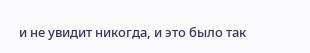и не увидит никогда, и это было так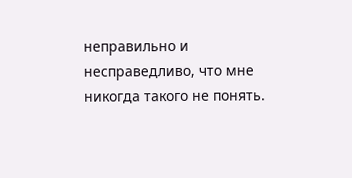неправильно и несправедливо, что мне никогда такого не понять.